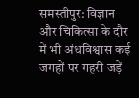समस्तीपुर: विज्ञान और चिकित्सा के दौर में भी अंधविश्वास कई जगहों पर गहरी जड़ें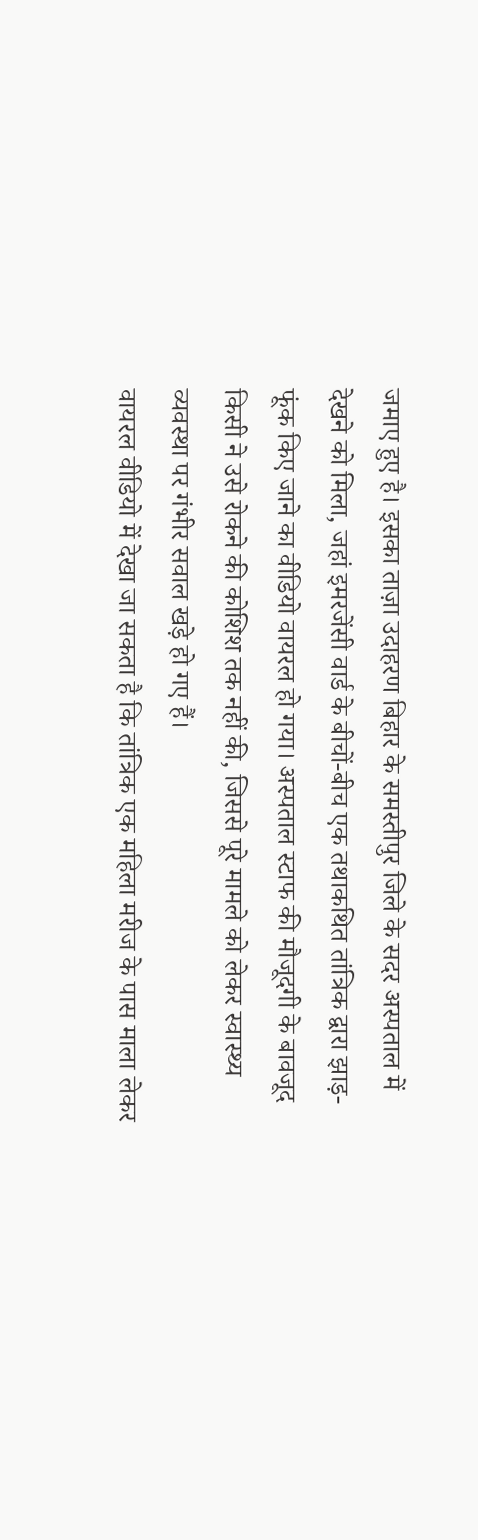जमाए हुए है। इसका ताज़ा उदाहरण बिहार के समस्तीपुर जिले के सदर अस्पताल में देखने को मिला, जहां इमरजेंसी वार्ड के बीचों-बीच एक तथाकथित तांत्रिक द्वारा झाड़-फूंक किए जाने का वीडियो वायरल हो गया। अस्पताल स्टाफ की मौजूदगी के बावजूद किसी ने उसे रोकने की कोशिश तक नहीं की, जिससे पूरे मामले को लेकर स्वास्थ्य व्यवस्था पर गंभीर सवाल खड़े हो गए हैं।
वायरल वीडियो में देखा जा सकता है कि तांत्रिक एक महिला मरीज के पास माला लेकर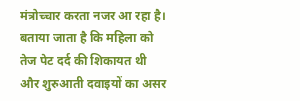मंत्रोच्चार करता नजर आ रहा है। बताया जाता है कि महिला को तेज पेट दर्द की शिकायत थी और शुरुआती दवाइयों का असर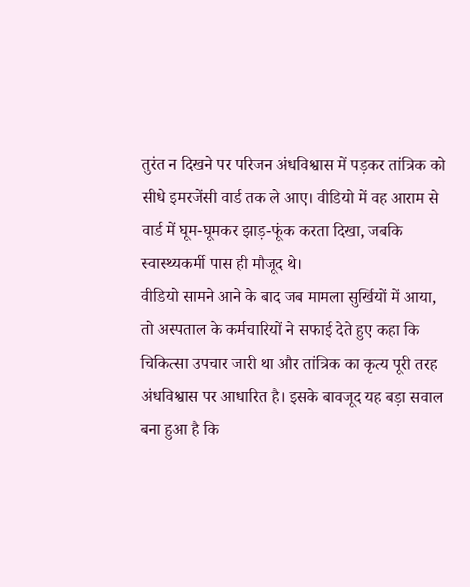तुरंत न दिखने पर परिजन अंधविश्वास में पड़कर तांत्रिक को सीधे इमरजेंसी वार्ड तक ले आए। वीडियो में वह आराम से वार्ड में घूम-घूमकर झाड़-फूंक करता दिखा, जबकि स्वास्थ्यकर्मी पास ही मौजूद थे।
वीडियो सामने आने के बाद जब मामला सुर्खियों में आया, तो अस्पताल के कर्मचारियों ने सफाई देते हुए कहा कि चिकित्सा उपचार जारी था और तांत्रिक का कृत्य पूरी तरह अंधविश्वास पर आधारित है। इसके बावजूद यह बड़ा सवाल बना हुआ है कि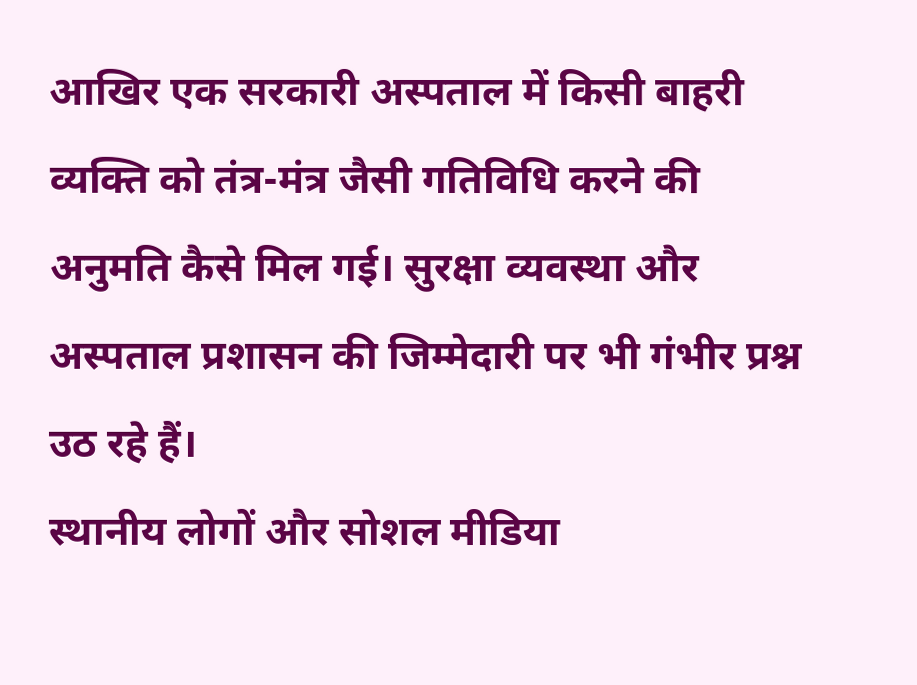आखिर एक सरकारी अस्पताल में किसी बाहरी व्यक्ति को तंत्र-मंत्र जैसी गतिविधि करने की अनुमति कैसे मिल गई। सुरक्षा व्यवस्था और अस्पताल प्रशासन की जिम्मेदारी पर भी गंभीर प्रश्न उठ रहे हैं।
स्थानीय लोगों और सोशल मीडिया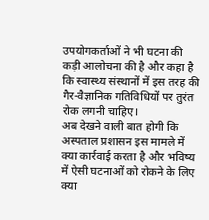उपयोगकर्ताओं ने भी घटना की कड़ी आलोचना की है और कहा है कि स्वास्थ्य संस्थानों में इस तरह की गैर-वैज्ञानिक गतिविधियों पर तुरंत रोक लगनी चाहिए।
अब देखने वाली बात होगी कि अस्पताल प्रशासन इस मामले में क्या कार्रवाई करता है और भविष्य में ऐसी घटनाओं को रोकने के लिए क्या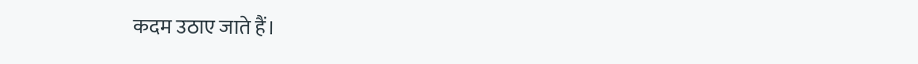कदम उठाए जाते हैं।